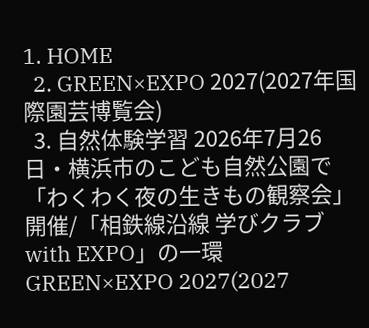1. HOME
  2. GREEN×EXPO 2027(2027年国際園芸博覧会)
  3. 自然体験学習 2026年7月26日・横浜市のこども自然公園で「わくわく夜の生きもの観察会」開催/「相鉄線沿線 学びクラブ with EXPO」の一環
GREEN×EXPO 2027(2027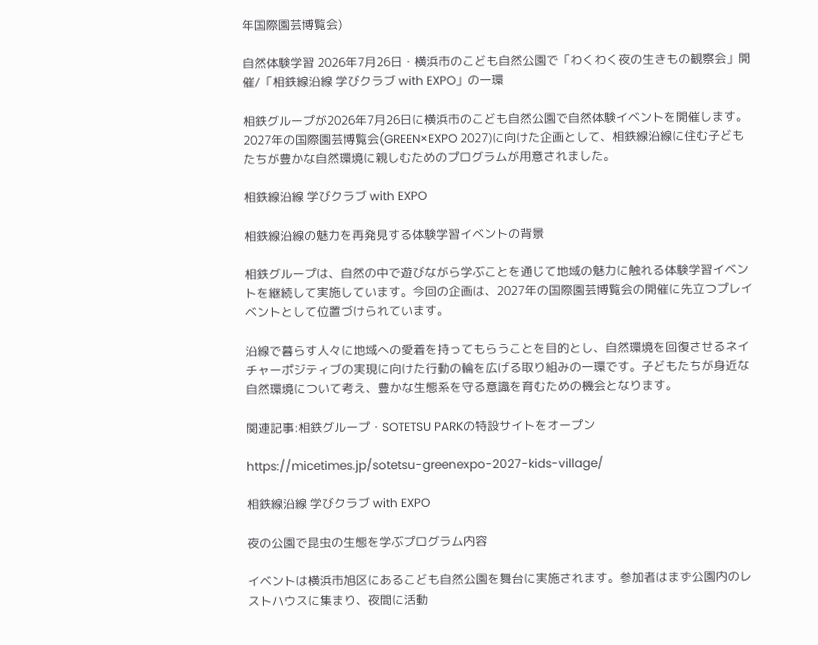年国際園芸博覧会)

自然体験学習 2026年7月26日・横浜市のこども自然公園で「わくわく夜の生きもの観察会」開催/「相鉄線沿線 学びクラブ with EXPO」の一環

相鉄グループが2026年7月26日に横浜市のこども自然公園で自然体験イベントを開催します。2027年の国際園芸博覧会(GREEN×EXPO 2027)に向けた企画として、相鉄線沿線に住む子どもたちが豊かな自然環境に親しむためのプログラムが用意されました。

相鉄線沿線 学びクラブ with EXPO

相鉄線沿線の魅力を再発見する体験学習イベントの背景

相鉄グループは、自然の中で遊びながら学ぶことを通じて地域の魅力に触れる体験学習イベントを継続して実施しています。今回の企画は、2027年の国際園芸博覧会の開催に先立つプレイベントとして位置づけられています。

沿線で暮らす人々に地域への愛着を持ってもらうことを目的とし、自然環境を回復させるネイチャーポジティブの実現に向けた行動の輪を広げる取り組みの一環です。子どもたちが身近な自然環境について考え、豊かな生態系を守る意識を育むための機会となります。

関連記事:相鉄グループ・SOTETSU PARKの特設サイトをオープン

https://micetimes.jp/sotetsu-greenexpo-2027-kids-village/

相鉄線沿線 学びクラブ with EXPO

夜の公園で昆虫の生態を学ぶプログラム内容

イベントは横浜市旭区にあるこども自然公園を舞台に実施されます。参加者はまず公園内のレストハウスに集まり、夜間に活動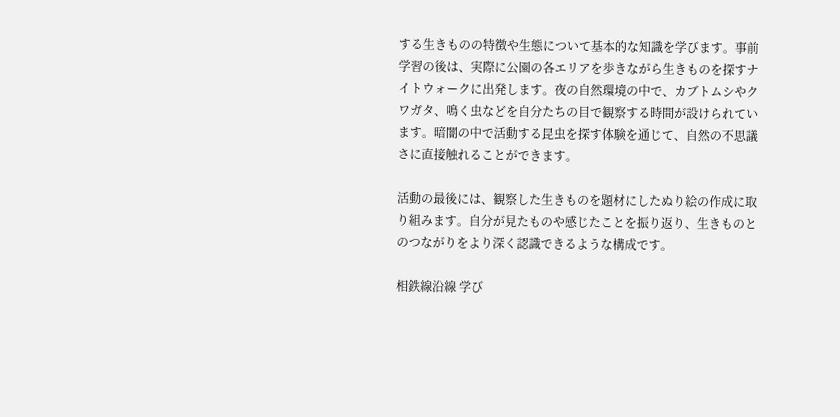する生きものの特徴や生態について基本的な知識を学びます。事前学習の後は、実際に公園の各エリアを歩きながら生きものを探すナイトウォークに出発します。夜の自然環境の中で、カブトムシやクワガタ、鳴く虫などを自分たちの目で観察する時間が設けられています。暗闇の中で活動する昆虫を探す体験を通じて、自然の不思議さに直接触れることができます。

活動の最後には、観察した生きものを題材にしたぬり絵の作成に取り組みます。自分が見たものや感じたことを振り返り、生きものとのつながりをより深く認識できるような構成です。

相鉄線沿線 学び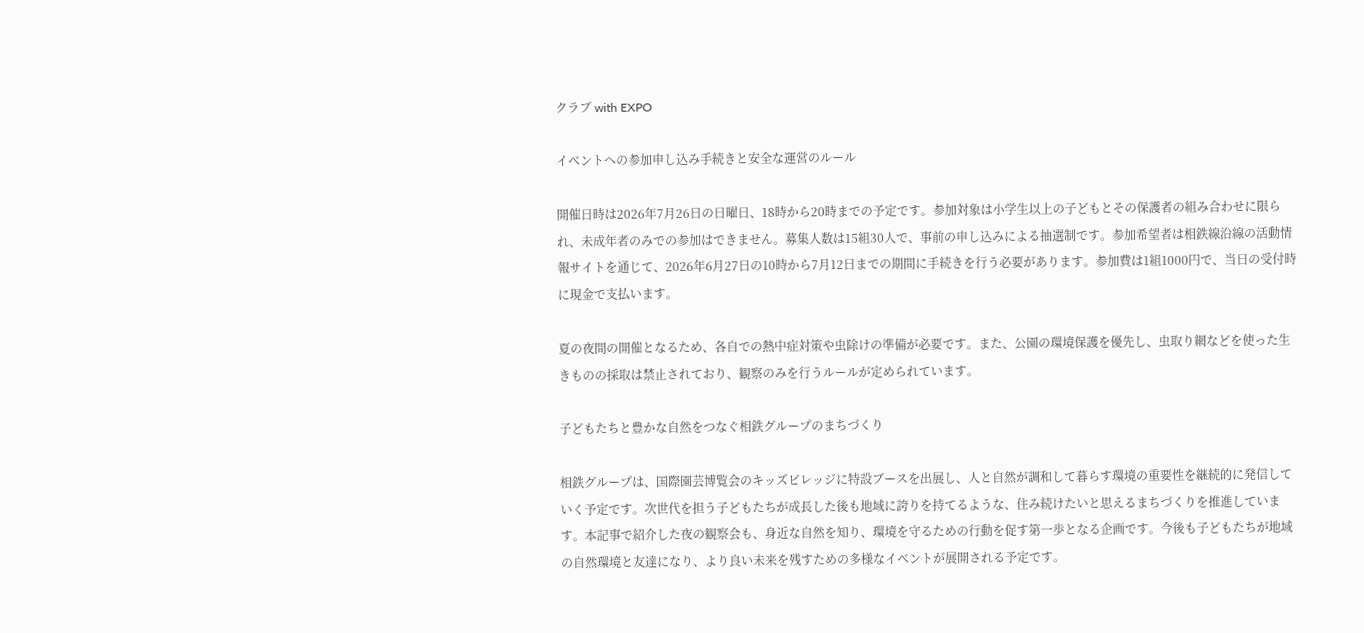クラブ with EXPO

イベントへの参加申し込み手続きと安全な運営のルール

開催日時は2026年7月26日の日曜日、18時から20時までの予定です。参加対象は小学生以上の子どもとその保護者の組み合わせに限られ、未成年者のみでの参加はできません。募集人数は15組30人で、事前の申し込みによる抽選制です。参加希望者は相鉄線沿線の活動情報サイトを通じて、2026年6月27日の10時から7月12日までの期間に手続きを行う必要があります。参加費は1組1000円で、当日の受付時に現金で支払います。

夏の夜間の開催となるため、各自での熱中症対策や虫除けの準備が必要です。また、公園の環境保護を優先し、虫取り網などを使った生きものの採取は禁止されており、観察のみを行うルールが定められています。

子どもたちと豊かな自然をつなぐ相鉄グループのまちづくり

相鉄グループは、国際園芸博覧会のキッズビレッジに特設ブースを出展し、人と自然が調和して暮らす環境の重要性を継続的に発信していく予定です。次世代を担う子どもたちが成長した後も地域に誇りを持てるような、住み続けたいと思えるまちづくりを推進しています。本記事で紹介した夜の観察会も、身近な自然を知り、環境を守るための行動を促す第一歩となる企画です。今後も子どもたちが地域の自然環境と友達になり、より良い未来を残すための多様なイベントが展開される予定です。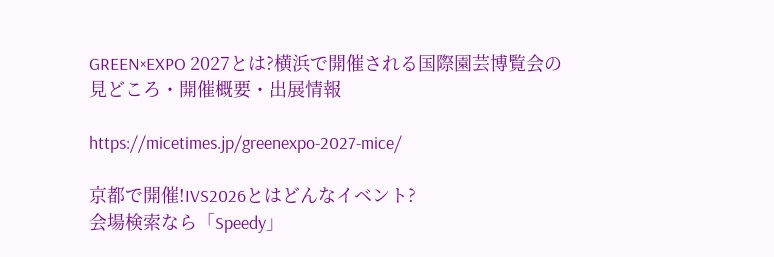GREEN×EXPO 2027とは?横浜で開催される国際園芸博覧会の見どころ・開催概要・出展情報

https://micetimes.jp/greenexpo-2027-mice/

京都で開催!IVS2026とはどんなイベント?
会場検索なら「Speedy」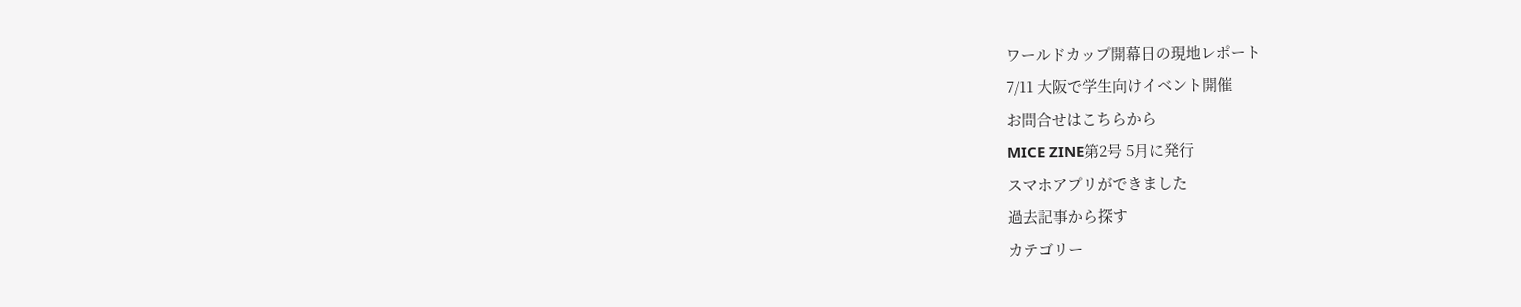ワールドカップ開幕日の現地レポート
7/11 大阪で学生向けイベント開催
お問合せはこちらから
MICE ZINE第2号 5月に発行
スマホアプリができました
過去記事から探す
カテゴリー